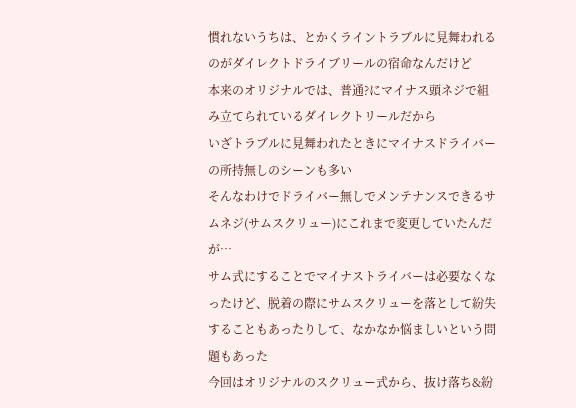慣れないうちは、とかくライントラブルに見舞われるのがダイレクトドライブリールの宿命なんだけど
本来のオリジナルでは、普通?にマイナス頭ネジで組み立てられているダイレクトリールだから
いざトラブルに見舞われたときにマイナスドライバーの所持無しのシーンも多い
そんなわけでドライバー無しでメンテナンスできるサムネジ(サムスクリュー)にこれまで変更していたんだが…
サム式にすることでマイナストライバーは必要なくなったけど、脱着の際にサムスクリューを落として紛失することもあったりして、なかなか悩ましいという問題もあった
今回はオリジナルのスクリュー式から、抜け落ち&紛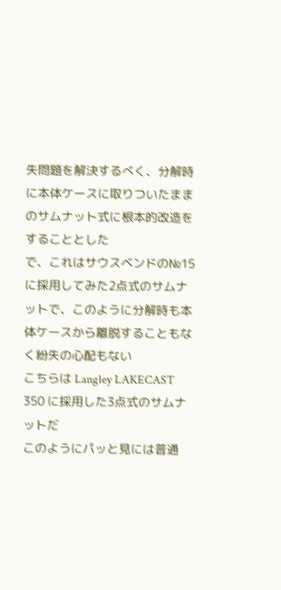失問題を解決するべく、分解時に本体ケースに取りついたままのサムナット式に根本的改造をすることとした
で、これはサウスベンドの№15に採用してみた2点式のサムナットで、このように分解時も本体ケースから離脱することもなく紛失の心配もない
こちらは Langley LAKECAST 350 に採用した3点式のサムナットだ
このようにパッと見には普通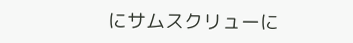にサムスクリューに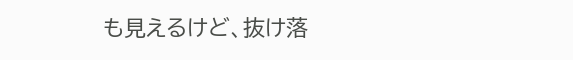も見えるけど、抜け落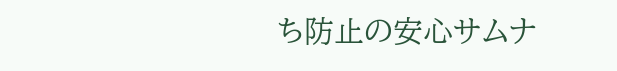ち防止の安心サムナ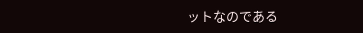ットなのである